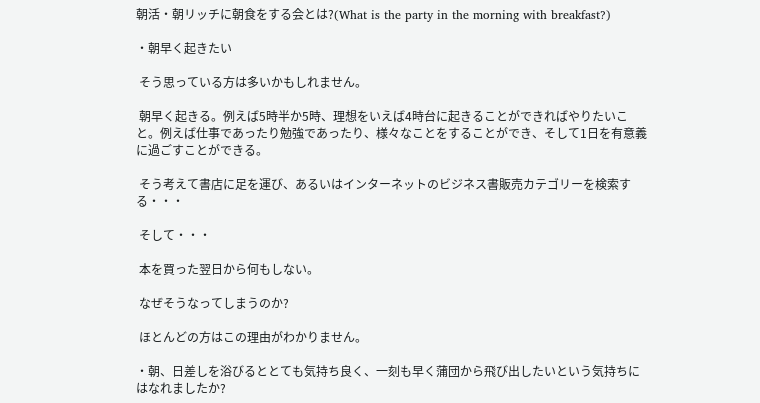朝活・朝リッチに朝食をする会とは?(What is the party in the morning with breakfast?)

・朝早く起きたい

 そう思っている方は多いかもしれません。

 朝早く起きる。例えば5時半か5時、理想をいえば4時台に起きることができればやりたいこと。例えば仕事であったり勉強であったり、様々なことをすることができ、そして1日を有意義に過ごすことができる。

 そう考えて書店に足を運び、あるいはインターネットのビジネス書販売カテゴリーを検索する・・・

 そして・・・

 本を買った翌日から何もしない。

 なぜそうなってしまうのか?

 ほとんどの方はこの理由がわかりません。

・朝、日差しを浴びるととても気持ち良く、一刻も早く蒲団から飛び出したいという気持ちにはなれましたか?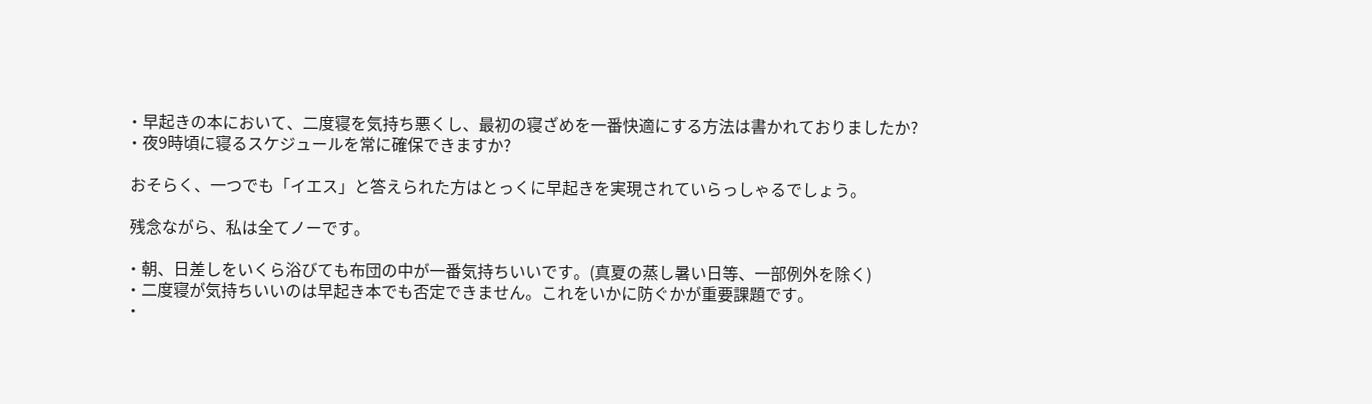・早起きの本において、二度寝を気持ち悪くし、最初の寝ざめを一番快適にする方法は書かれておりましたか?
・夜9時頃に寝るスケジュールを常に確保できますか?

 おそらく、一つでも「イエス」と答えられた方はとっくに早起きを実現されていらっしゃるでしょう。

 残念ながら、私は全てノーです。

・朝、日差しをいくら浴びても布団の中が一番気持ちいいです。(真夏の蒸し暑い日等、一部例外を除く)
・二度寝が気持ちいいのは早起き本でも否定できません。これをいかに防ぐかが重要課題です。
・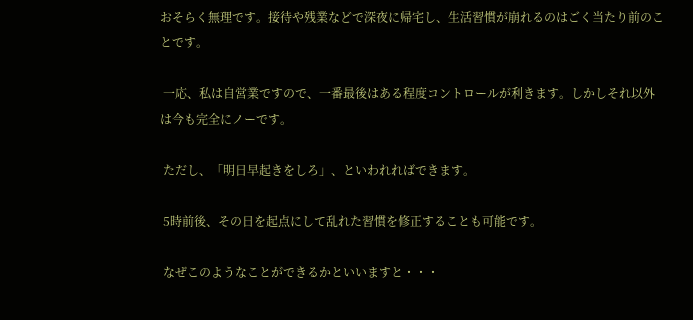おそらく無理です。接待や残業などで深夜に帰宅し、生活習慣が崩れるのはごく当たり前のことです。

 一応、私は自営業ですので、一番最後はある程度コントロールが利きます。しかしそれ以外は今も完全にノーです。

 ただし、「明日早起きをしろ」、といわれればできます。

 5時前後、その日を起点にして乱れた習慣を修正することも可能です。

 なぜこのようなことができるかといいますと・・・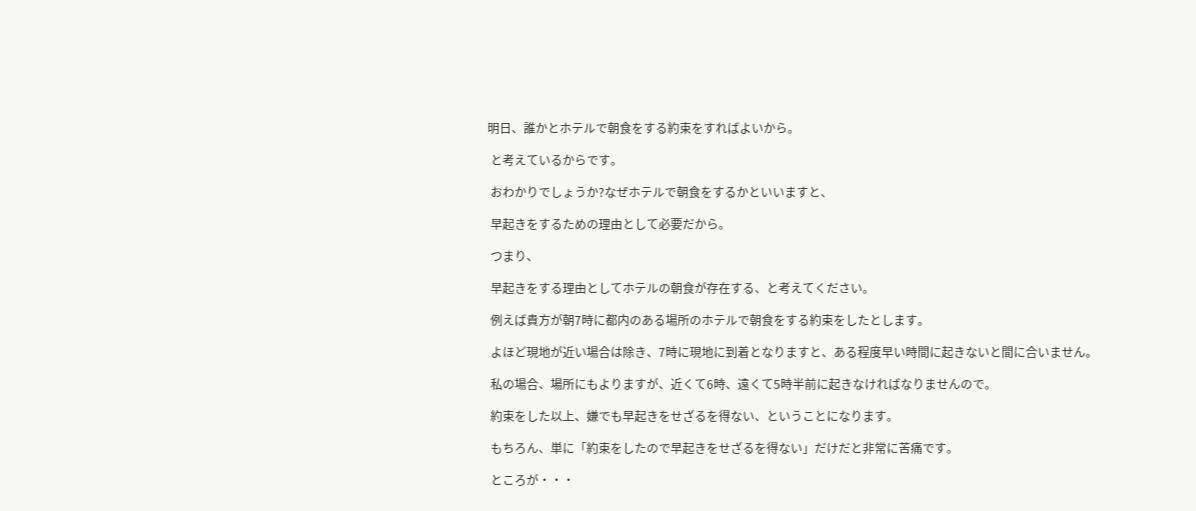明日、誰かとホテルで朝食をする約束をすればよいから。

 と考えているからです。

 おわかりでしょうか?なぜホテルで朝食をするかといいますと、

 早起きをするための理由として必要だから。

 つまり、

 早起きをする理由としてホテルの朝食が存在する、と考えてください。

 例えば貴方が朝7時に都内のある場所のホテルで朝食をする約束をしたとします。

 よほど現地が近い場合は除き、7時に現地に到着となりますと、ある程度早い時間に起きないと間に合いません。

 私の場合、場所にもよりますが、近くて6時、遠くて5時半前に起きなければなりませんので。

 約束をした以上、嫌でも早起きをせざるを得ない、ということになります。

 もちろん、単に「約束をしたので早起きをせざるを得ない」だけだと非常に苦痛です。

 ところが・・・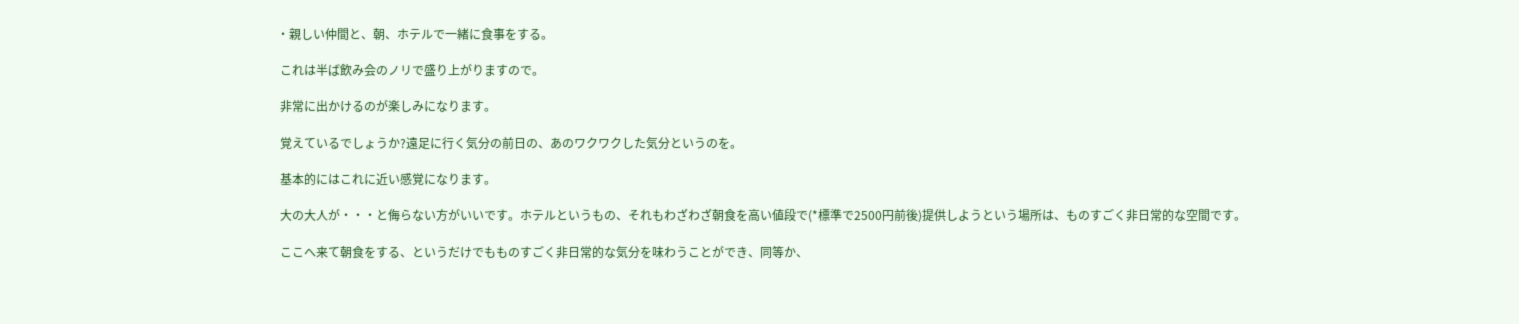・親しい仲間と、朝、ホテルで一緒に食事をする。

 これは半ば飲み会のノリで盛り上がりますので。

 非常に出かけるのが楽しみになります。

 覚えているでしょうか?遠足に行く気分の前日の、あのワクワクした気分というのを。

 基本的にはこれに近い感覚になります。

 大の大人が・・・と侮らない方がいいです。ホテルというもの、それもわざわざ朝食を高い値段で(*標準で2500円前後)提供しようという場所は、ものすごく非日常的な空間です。

 ここへ来て朝食をする、というだけでもものすごく非日常的な気分を味わうことができ、同等か、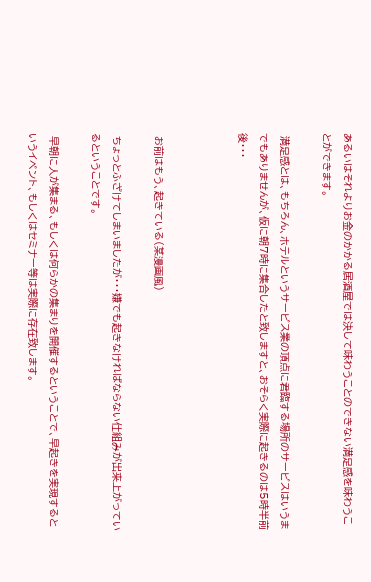あるいはそれよりお金のかかる居酒屋では決して味わうことのできない満足感を味わうことができます。

 満足感とは、もちろん、ホテルというサービス業の頂点に君臨する場所のサービスはいうまでもありませんが、仮に朝7時に集合したと致しますと、おそらく実際に起きるのは5時半前後・・・



 お前はもう、起きている(某漫画風)

 ちょっとふざけてしまいましたが・・・嫌でも起きなければならない仕組みが出来上がっているということです。

 早朝に人が集まる、もしくは何らかの集まりを開催するということで、早起きを実現するというイベント、もしくはセミナー等は実際に存在致します。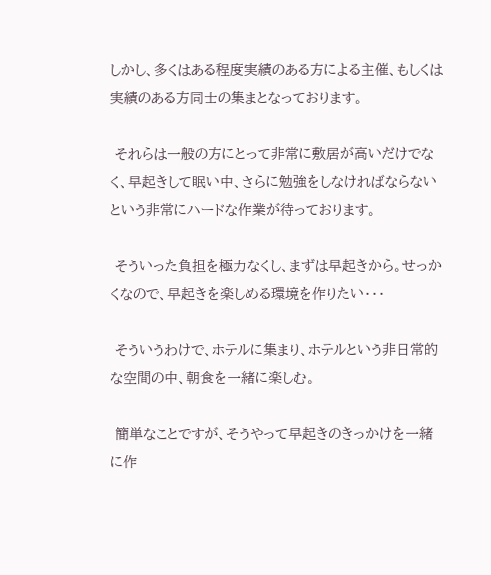しかし、多くはある程度実績のある方による主催、もしくは実績のある方同士の集まとなっております。

 それらは一般の方にとって非常に敷居が高いだけでなく、早起きして眠い中、さらに勉強をしなければならないという非常にハードな作業が待っております。

 そういった負担を極力なくし、まずは早起きから。せっかくなので、早起きを楽しめる環境を作りたい・・・

 そういうわけで、ホテルに集まり、ホテルという非日常的な空間の中、朝食を一緒に楽しむ。

 簡単なことですが、そうやって早起きのきっかけを一緒に作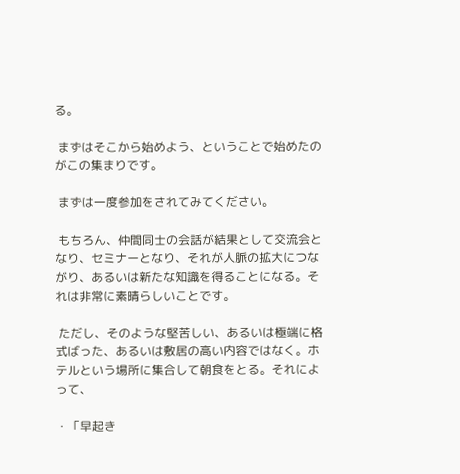る。

 まずはそこから始めよう、ということで始めたのがこの集まりです。

 まずは一度参加をされてみてください。

 もちろん、仲間同士の会話が結果として交流会となり、セミナーとなり、それが人脈の拡大につながり、あるいは新たな知識を得ることになる。それは非常に素晴らしいことです。

 ただし、そのような堅苦しい、あるいは極端に格式ばった、あるいは敷居の高い内容ではなく。ホテルという場所に集合して朝食をとる。それによって、

・「早起き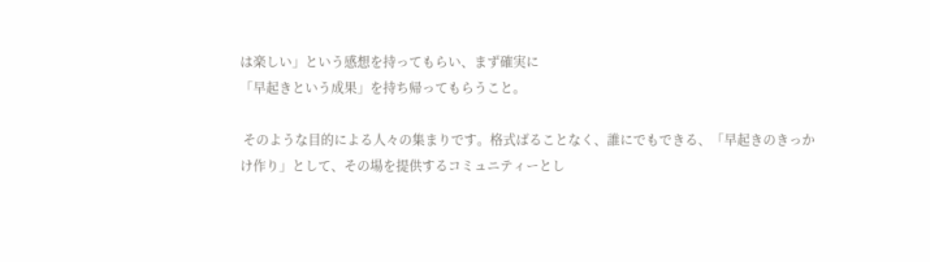は楽しい」という感想を持ってもらい、まず確実に
「早起きという成果」を持ち帰ってもらうこと。

 そのような目的による人々の集まりです。格式ばることなく、誰にでもできる、「早起きのきっかけ作り」として、その場を提供するコミュニティーとし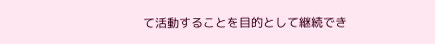て活動することを目的として継続でき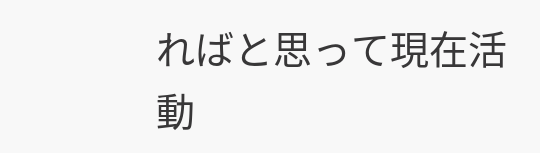ればと思って現在活動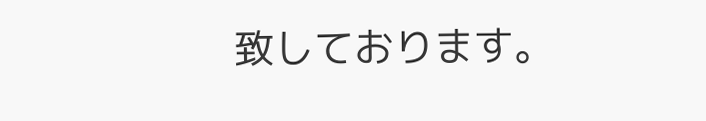致しております。